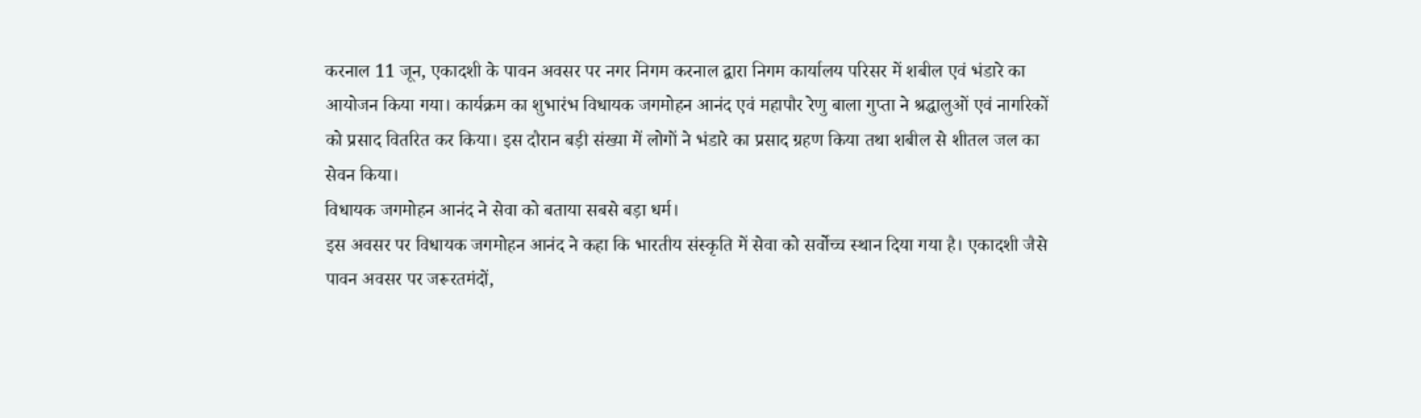करनाल 11 जून, एकादशी के पावन अवसर पर नगर निगम करनाल द्वारा निगम कार्यालय परिसर में शबील एवं भंडारे का आयोजन किया गया। कार्यक्रम का शुभारंभ विधायक जगमोहन आनंद एवं महापौर रेणु बाला गुप्ता ने श्रद्धालुओं एवं नागरिकों को प्रसाद वितरित कर किया। इस दौरान बड़ी संख्या में लोगों ने भंडारे का प्रसाद ग्रहण किया तथा शबील से शीतल जल का सेवन किया।
विधायक जगमोहन आनंद ने सेवा को बताया सबसे बड़ा धर्म।
इस अवसर पर विधायक जगमोहन आनंद ने कहा कि भारतीय संस्कृति में सेवा को सर्वोच्च स्थान दिया गया है। एकादशी जैसे पावन अवसर पर जरूरतमंदों,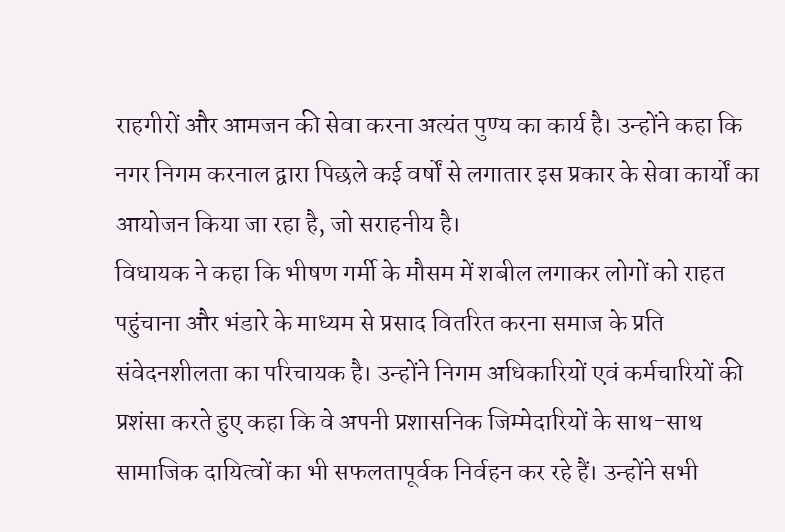राहगीरों और आमजन की सेवा करना अत्यंत पुण्य का कार्य है। उन्होंने कहा कि नगर निगम करनाल द्वारा पिछले कई वर्षों से लगातार इस प्रकार के सेवा कार्यों का आयोजन किया जा रहा है, जो सराहनीय है।
विधायक ने कहा कि भीषण गर्मी के मौसम में शबील लगाकर लोगों को राहत पहुंचाना और भंडारे के माध्यम से प्रसाद वितरित करना समाज के प्रति संवेदनशीलता का परिचायक है। उन्होंने निगम अधिकारियों एवं कर्मचारियों की प्रशंसा करते हुए कहा कि वे अपनी प्रशासनिक जिम्मेदारियों के साथ-साथ सामाजिक दायित्वों का भी सफलतापूर्वक निर्वहन कर रहे हैं। उन्होंने सभी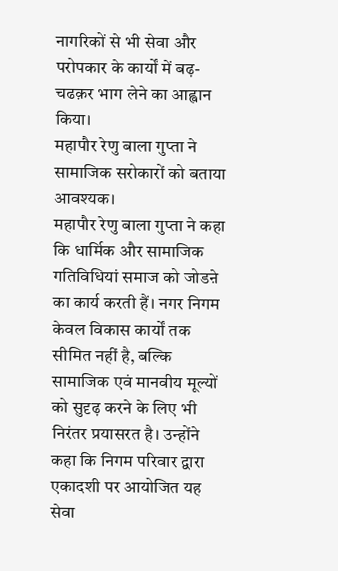नागरिकों से भी सेवा और परोपकार के कार्यों में बढ़-चढक़र भाग लेने का आह्वान किया।
महापौर रेणु बाला गुप्ता ने सामाजिक सरोकारों को बताया आवश्यक।
महापौर रेणु बाला गुप्ता ने कहा कि धार्मिक और सामाजिक गतिविधियां समाज को जोडऩे का कार्य करती हैं। नगर निगम केवल विकास कार्यों तक सीमित नहीं है, बल्कि सामाजिक एवं मानवीय मूल्यों को सुदृढ़ करने के लिए भी निरंतर प्रयासरत है। उन्होंने कहा कि निगम परिवार द्वारा एकादशी पर आयोजित यह सेवा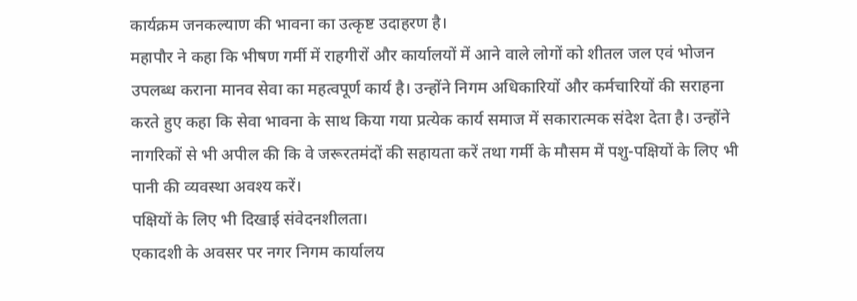कार्यक्रम जनकल्याण की भावना का उत्कृष्ट उदाहरण है।
महापौर ने कहा कि भीषण गर्मी में राहगीरों और कार्यालयों में आने वाले लोगों को शीतल जल एवं भोजन उपलब्ध कराना मानव सेवा का महत्वपूर्ण कार्य है। उन्होंने निगम अधिकारियों और कर्मचारियों की सराहना करते हुए कहा कि सेवा भावना के साथ किया गया प्रत्येक कार्य समाज में सकारात्मक संदेश देता है। उन्होंने नागरिकों से भी अपील की कि वे जरूरतमंदों की सहायता करें तथा गर्मी के मौसम में पशु-पक्षियों के लिए भी पानी की व्यवस्था अवश्य करें।
पक्षियों के लिए भी दिखाई संवेदनशीलता।
एकादशी के अवसर पर नगर निगम कार्यालय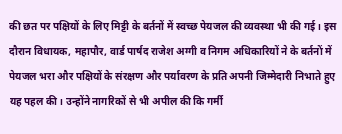की छत पर पक्षियों के लिए मिट्टी के बर्तनों में स्वच्छ पेयजल की व्यवस्था भी की गई। इस दौरान विधायक, महापौर, वार्ड पार्षद राजेश अग्गी व निगम अधिकारियों ने के बर्तनों में पेयजल भरा और पक्षियों के संरक्षण और पर्यावरण के प्रति अपनी जिम्मेदारी निभाते हुए यह पहल की। उन्होंने नागरिकों से भी अपील की कि गर्मी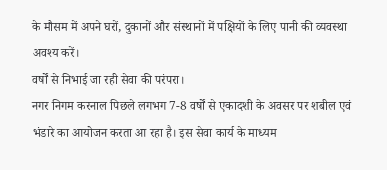के मौसम में अपने घरों, दुकानों और संस्थानों में पक्षियों के लिए पानी की व्यवस्था अवश्य करें।
वर्षों से निभाई जा रही सेवा की परंपरा।
नगर निगम करनाल पिछले लगभग 7-8 वर्षों से एकादशी के अवसर पर शबील एवं भंडारे का आयोजन करता आ रहा है। इस सेवा कार्य के माध्यम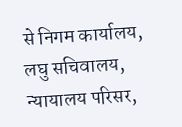से निगम कार्यालय, लघु सचिवालय, न्यायालय परिसर,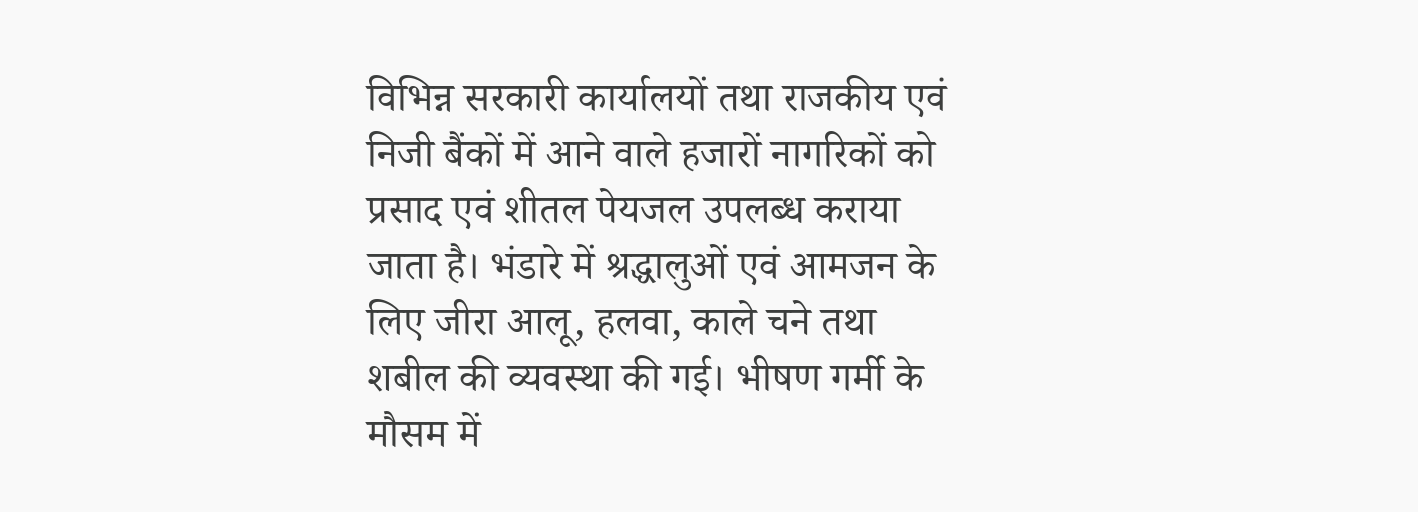विभिन्न सरकारी कार्यालयों तथा राजकीय एवं निजी बैंकों में आने वाले हजारों नागरिकों को प्रसाद एवं शीतल पेयजल उपलब्ध कराया जाता है। भंडारे में श्रद्धालुओं एवं आमजन के लिए जीरा आलू, हलवा, काले चने तथा शबील की व्यवस्था की गई। भीषण गर्मी के मौसम में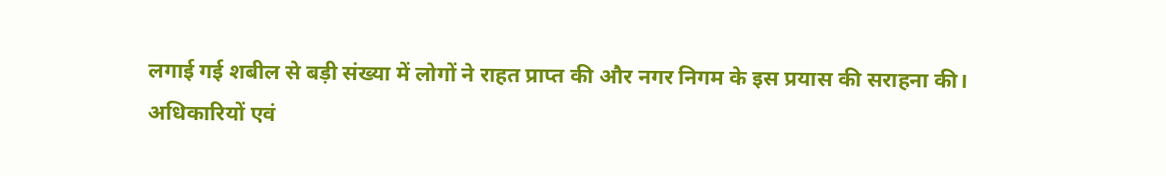लगाई गई शबील से बड़ी संख्या में लोगों ने राहत प्राप्त की और नगर निगम के इस प्रयास की सराहना की।
अधिकारियों एवं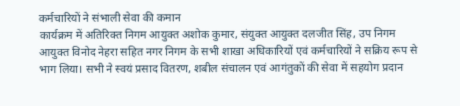कर्मचारियों ने संभाली सेवा की कमान
कार्यक्रम में अतिरिक्त निगम आयुक्त अशोक कुमार, संयुक्त आयुक्त दलजीत सिंह, उप निगम आयुक्त विनोद नेहरा सहित नगर निगम के सभी शाखा अधिकारियों एवं कर्मचारियों ने सक्रिय रूप से भाग लिया। सभी ने स्वयं प्रसाद वितरण, शबील संचालन एवं आगंतुकों की सेवा में सहयोग प्रदान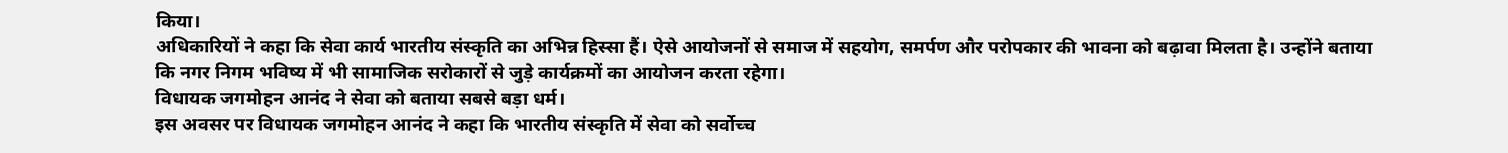किया।
अधिकारियों ने कहा कि सेवा कार्य भारतीय संस्कृति का अभिन्न हिस्सा हैं। ऐसे आयोजनों से समाज में सहयोग, समर्पण और परोपकार की भावना को बढ़ावा मिलता है। उन्होंने बताया कि नगर निगम भविष्य में भी सामाजिक सरोकारों से जुड़े कार्यक्रमों का आयोजन करता रहेगा।
विधायक जगमोहन आनंद ने सेवा को बताया सबसे बड़ा धर्म।
इस अवसर पर विधायक जगमोहन आनंद ने कहा कि भारतीय संस्कृति में सेवा को सर्वोच्च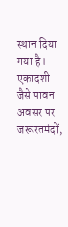स्थान दिया गया है। एकादशी जैसे पावन अवसर पर जरूरतमंदों,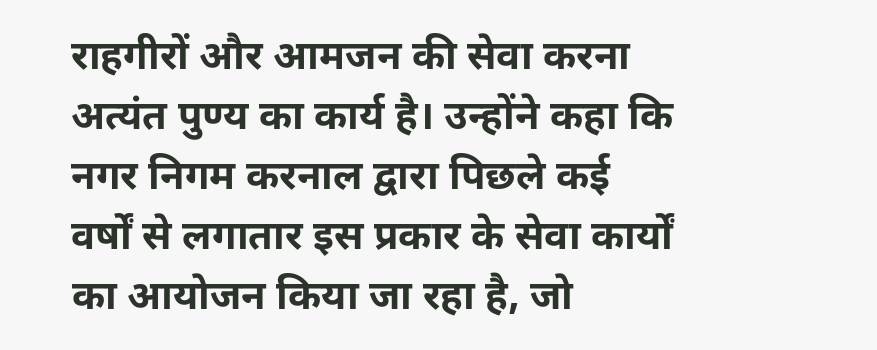राहगीरों और आमजन की सेवा करना अत्यंत पुण्य का कार्य है। उन्होंने कहा कि नगर निगम करनाल द्वारा पिछले कई वर्षों से लगातार इस प्रकार के सेवा कार्यों का आयोजन किया जा रहा है, जो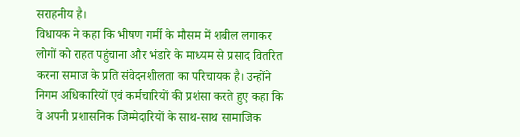सराहनीय है।
विधायक ने कहा कि भीषण गर्मी के मौसम में शबील लगाकर लोगों को राहत पहुंचाना और भंडारे के माध्यम से प्रसाद वितरित करना समाज के प्रति संवेदनशीलता का परिचायक है। उन्होंने निगम अधिकारियों एवं कर्मचारियों की प्रशंसा करते हुए कहा कि वे अपनी प्रशासनिक जिम्मेदारियों के साथ-साथ सामाजिक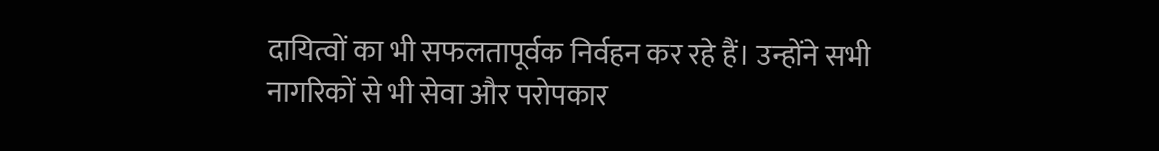दायित्वों का भी सफलतापूर्वक निर्वहन कर रहे हैं। उन्होंने सभी नागरिकों से भी सेवा और परोपकार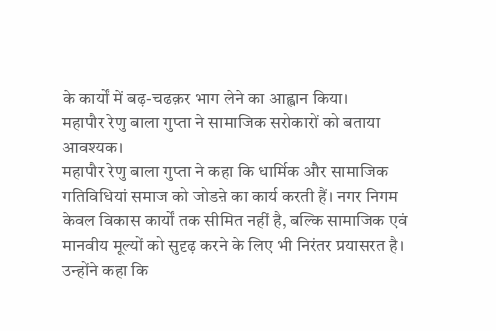के कार्यों में बढ़-चढक़र भाग लेने का आह्वान किया।
महापौर रेणु बाला गुप्ता ने सामाजिक सरोकारों को बताया आवश्यक।
महापौर रेणु बाला गुप्ता ने कहा कि धार्मिक और सामाजिक गतिविधियां समाज को जोडऩे का कार्य करती हैं। नगर निगम केवल विकास कार्यों तक सीमित नहीं है, बल्कि सामाजिक एवं मानवीय मूल्यों को सुदृढ़ करने के लिए भी निरंतर प्रयासरत है। उन्होंने कहा कि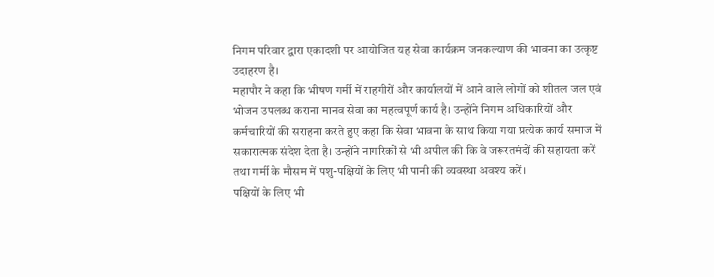निगम परिवार द्वारा एकादशी पर आयोजित यह सेवा कार्यक्रम जनकल्याण की भावना का उत्कृष्ट उदाहरण है।
महापौर ने कहा कि भीषण गर्मी में राहगीरों और कार्यालयों में आने वाले लोगों को शीतल जल एवं भोजन उपलब्ध कराना मानव सेवा का महत्वपूर्ण कार्य है। उन्होंने निगम अधिकारियों और कर्मचारियों की सराहना करते हुए कहा कि सेवा भावना के साथ किया गया प्रत्येक कार्य समाज में सकारात्मक संदेश देता है। उन्होंने नागरिकों से भी अपील की कि वे जरूरतमंदों की सहायता करें तथा गर्मी के मौसम में पशु-पक्षियों के लिए भी पानी की व्यवस्था अवश्य करें।
पक्षियों के लिए भी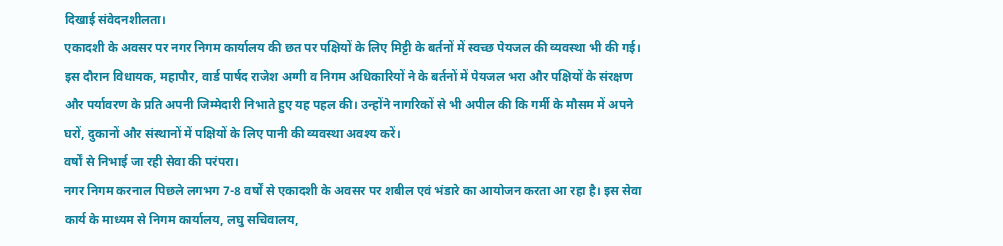दिखाई संवेदनशीलता।
एकादशी के अवसर पर नगर निगम कार्यालय की छत पर पक्षियों के लिए मिट्टी के बर्तनों में स्वच्छ पेयजल की व्यवस्था भी की गई। इस दौरान विधायक, महापौर, वार्ड पार्षद राजेश अग्गी व निगम अधिकारियों ने के बर्तनों में पेयजल भरा और पक्षियों के संरक्षण और पर्यावरण के प्रति अपनी जिम्मेदारी निभाते हुए यह पहल की। उन्होंने नागरिकों से भी अपील की कि गर्मी के मौसम में अपने घरों, दुकानों और संस्थानों में पक्षियों के लिए पानी की व्यवस्था अवश्य करें।
वर्षों से निभाई जा रही सेवा की परंपरा।
नगर निगम करनाल पिछले लगभग 7-8 वर्षों से एकादशी के अवसर पर शबील एवं भंडारे का आयोजन करता आ रहा है। इस सेवा कार्य के माध्यम से निगम कार्यालय, लघु सचिवालय,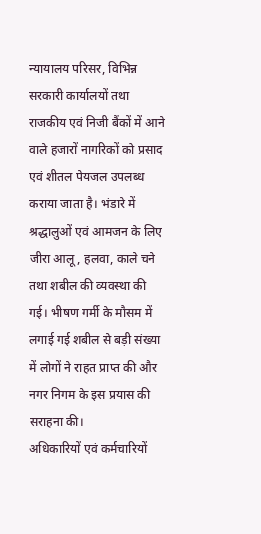न्यायालय परिसर, विभिन्न सरकारी कार्यालयों तथा राजकीय एवं निजी बैंकों में आने वाले हजारों नागरिकों को प्रसाद एवं शीतल पेयजल उपलब्ध कराया जाता है। भंडारे में श्रद्धालुओं एवं आमजन के लिए जीरा आलू, हलवा, काले चने तथा शबील की व्यवस्था की गई। भीषण गर्मी के मौसम में लगाई गई शबील से बड़ी संख्या में लोगों ने राहत प्राप्त की और नगर निगम के इस प्रयास की सराहना की।
अधिकारियों एवं कर्मचारियों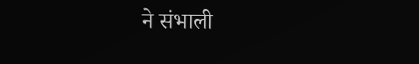ने संभाली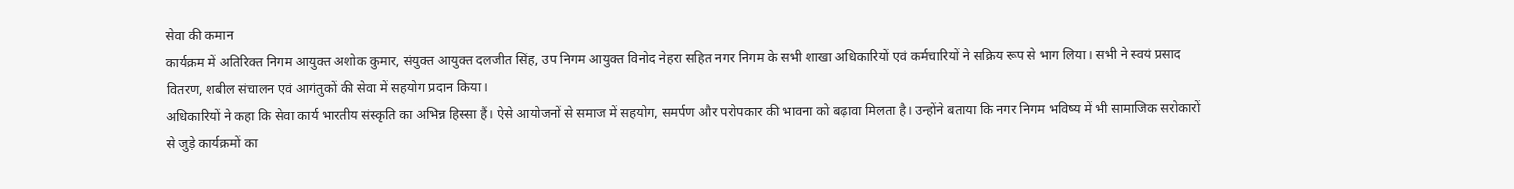सेवा की कमान
कार्यक्रम में अतिरिक्त निगम आयुक्त अशोक कुमार, संयुक्त आयुक्त दलजीत सिंह, उप निगम आयुक्त विनोद नेहरा सहित नगर निगम के सभी शाखा अधिकारियों एवं कर्मचारियों ने सक्रिय रूप से भाग लिया। सभी ने स्वयं प्रसाद वितरण, शबील संचालन एवं आगंतुकों की सेवा में सहयोग प्रदान किया।
अधिकारियों ने कहा कि सेवा कार्य भारतीय संस्कृति का अभिन्न हिस्सा हैं। ऐसे आयोजनों से समाज में सहयोग, समर्पण और परोपकार की भावना को बढ़ावा मिलता है। उन्होंने बताया कि नगर निगम भविष्य में भी सामाजिक सरोकारों से जुड़े कार्यक्रमों का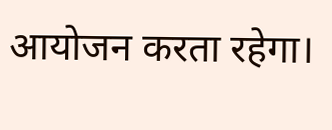आयोजन करता रहेगा।